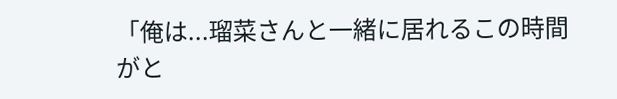「俺は...瑠菜さんと一緒に居れるこの時間がと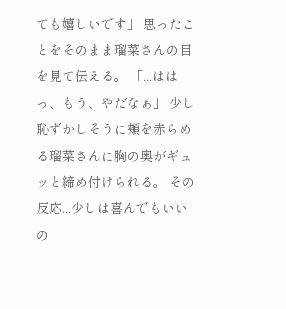ても嬉しいです」 思ったことをそのまま瑠菜さんの目を見て伝える。 「...ははっ、もう、やだなぁ」 少し恥ずかしそうに頬を赤らめる瑠菜さんに胸の奥がギュッと締め付けられる。 その反応...少しは喜んでもいいの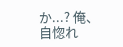か...? 俺、自惚れ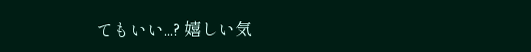てもいい...? 嬉しい気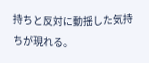持ちと反対に動揺した気持ちが現れる。